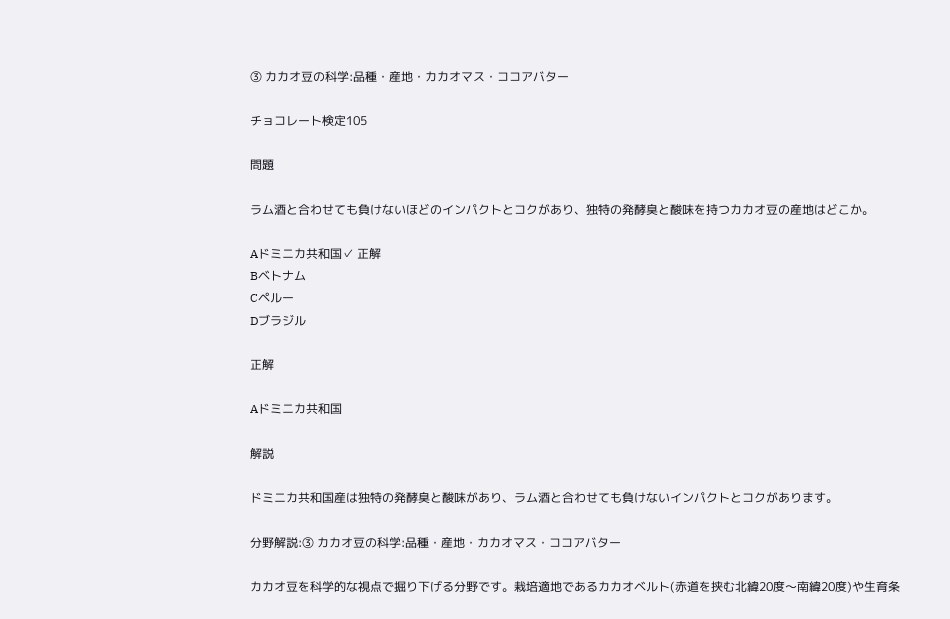③ カカオ豆の科学:品種・産地・カカオマス・ココアバター

チョコレート検定105

問題

ラム酒と合わせても負けないほどのインパクトとコクがあり、独特の発酵臭と酸味を持つカカオ豆の産地はどこか。

Aドミニカ共和国✓ 正解
Bベトナム
Cペルー
Dブラジル

正解

Aドミニカ共和国

解説

ドミニカ共和国産は独特の発酵臭と酸味があり、ラム酒と合わせても負けないインパクトとコクがあります。

分野解説:③ カカオ豆の科学:品種・産地・カカオマス・ココアバター

カカオ豆を科学的な視点で掘り下げる分野です。栽培適地であるカカオベルト(赤道を挟む北緯20度〜南緯20度)や生育条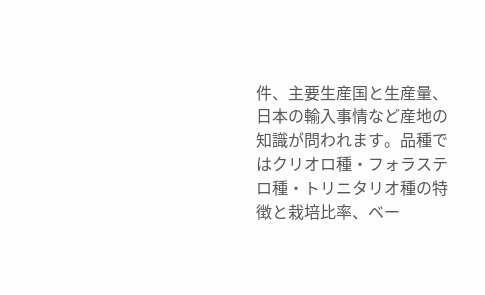件、主要生産国と生産量、日本の輸入事情など産地の知識が問われます。品種ではクリオロ種・フォラステロ種・トリニタリオ種の特徴と栽培比率、ベー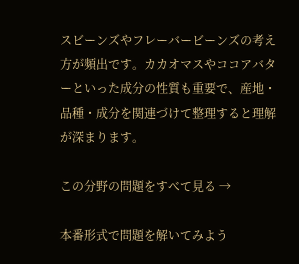スビーンズやフレーバービーンズの考え方が頻出です。カカオマスやココアバターといった成分の性質も重要で、産地・品種・成分を関連づけて整理すると理解が深まります。

この分野の問題をすべて見る →

本番形式で問題を解いてみよう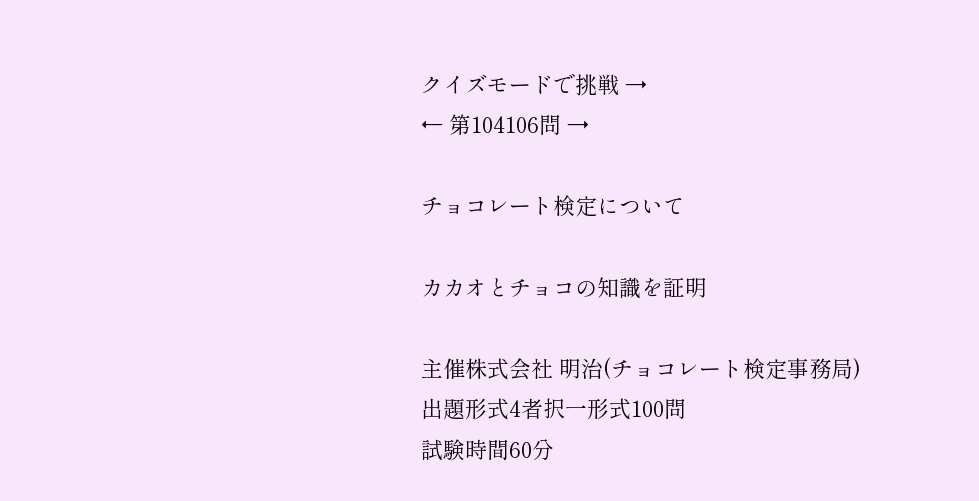クイズモードで挑戦 →
← 第104106問 →

チョコレート検定について

カカオとチョコの知識を証明

主催株式会社 明治(チョコレート検定事務局)
出題形式4者択一形式100問
試験時間60分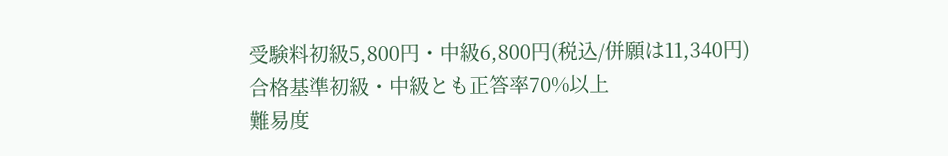受験料初級5,800円・中級6,800円(税込/併願は11,340円)
合格基準初級・中級とも正答率70%以上
難易度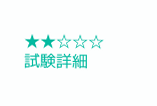★★☆☆☆
試験詳細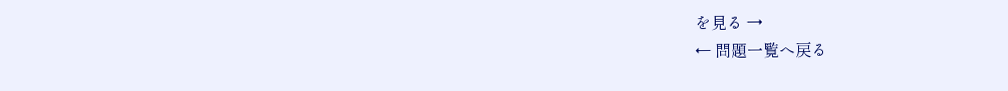を見る →
← 問題一覧へ戻る